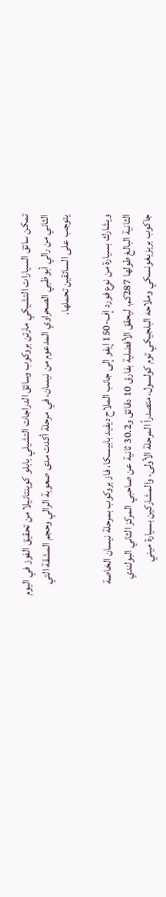تمكن سائق السيارات التشيكي مارتن بروكوب وسائق الدراجات التشيلي بابلو كوينتانيلا من تحقيق الفوز في اليوم الثاني من رالي أبوظبي الصحراوي المدعوم من نيسان، في مرحلة أكدت مدى صعوبة الرالي وحجم المشقة التي يتوجب على السائقين تحملها.

ويشارك بسيارة من نوع فورد إف-150 إيفو إلى جانب الملاح ديفيد بابيسكا، فاز بروكوب بمرحلة نيسان الخاصة الثانية البالغ طولها 287كم، ليحقق الأفضلية بفارق 10 دقائق و30.2 ثانية عن صاحبي المركز الثاني البولندي جاكوب بريزيغونسكي وملاحه البلجيكي توم كولسول، متصدراً المرحلة الأولى، والمشاركين بسيارة ميني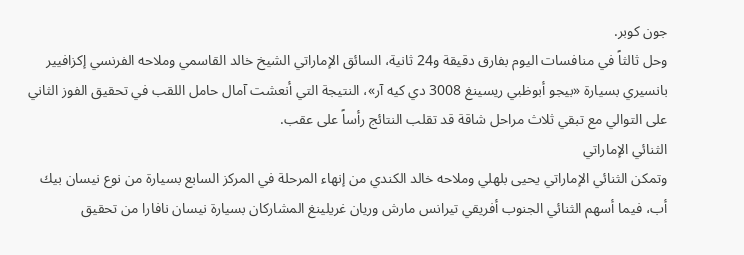جون كوبر.
وحل ثالثاً في منافسات اليوم بفارق دقيقة و24 ثانية، السائق الإماراتي الشيخ خالد القاسمي وملاحه الفرنسي إكزافيير بانسيري بسيارة «بيجو أبوظبي ريسينغ 3008 دي كيه آر»، النتيجة التي أنعشت آمال حامل اللقب في تحقيق الفوز الثاني على التوالي مع تبقي ثلاث مراحل شاقة قد تقلب النتائج رأساً على عقب.
الثنائي الإماراتي
وتمكن الثنائي الإماراتي يحيى بلهلي وملاحه خالد الكندي من إنهاء المرحلة في المركز السابع بسيارة من نوع نيسان بيك أب، فيما أسهم الثنائي الجنوب أفريقي تيرانس مارش وريان غريلينغ المشاركان بسيارة نيسان نافارا من تحقيق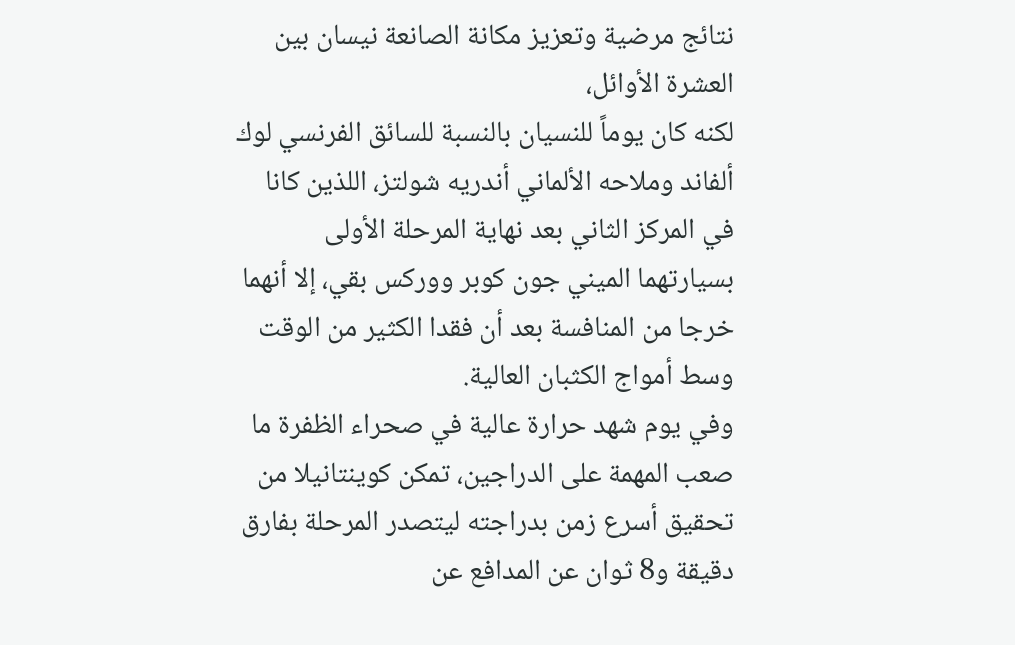نتائج مرضية وتعزيز مكانة الصانعة نيسان بين العشرة الأوائل،
لكنه كان يوماً للنسيان بالنسبة للسائق الفرنسي لوك ألفاند وملاحه الألماني أندريه شولتز، اللذين كانا في المركز الثاني بعد نهاية المرحلة الأولى بسيارتهما الميني جون كوبر ووركس بقي، إلا أنهما خرجا من المنافسة بعد أن فقدا الكثير من الوقت وسط أمواج الكثبان العالية.
وفي يوم شهد حرارة عالية في صحراء الظفرة ما صعب المهمة على الدراجين، تمكن كوينتانيلا من تحقيق أسرع زمن بدراجته ليتصدر المرحلة بفارق دقيقة و8 ثوان عن المدافع عن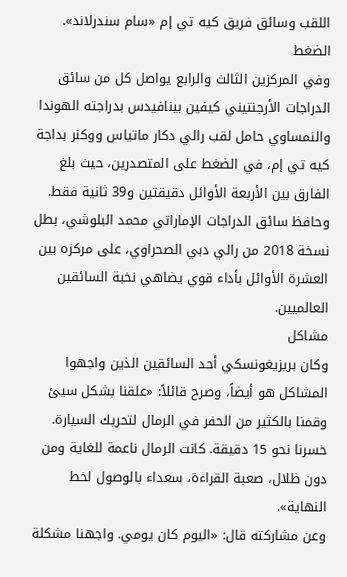اللقب وسائق فريق كيه تي إم «سام سندرلاند».
الضغط
وفي المركزين الثالث والرابع يواصل كل من سائق الدراجات الأرجنتيني كيفين بينافيدس بدراجته الهوندا والنمساوي حامل لقب رالي دكار ماتياس ووكنر بداجة كيه تي إم، في الضغط على المتصدرين، حيث بلغ الفارق بين الأربعة الأوائل دقيقتين و39 ثانية فقط.
وحافظ سائق الدراجات الإماراتي محمد البلوشي، بطل نسخة 2018 من رالي دبي الصحراوي، على مركزه بين العشرة الأوائل بأداء قوي يضاهي نخبة السائقين العالميين.
مشاكل
وكان بريزيغونسكي أحد السائقين الذين واجهوا المشاكل هو أيضاً، وصرح قائلاً: «علقنا بشكل سيئ وقمنا بالكثير من الحفر في الرمال لتحريك السيارة. خسرنا نحو 15 دقيقة. كانت الرمال ناعمة للغاية ومن دون ظلال، صعبة القراءة، سعداء بالوصول لخط النهاية».
وعن مشاركته قال: «اليوم كان يومي. واجهنا مشكلة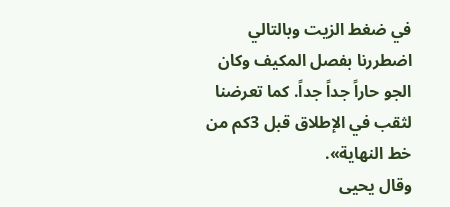في ضغط الزيت وبالتالي اضطررنا بفصل المكيف وكان الجو حاراً جداً جداً. كما تعرضنا لثقب في الإطلاق قبل 3كم من خط النهاية».
وقال يحيى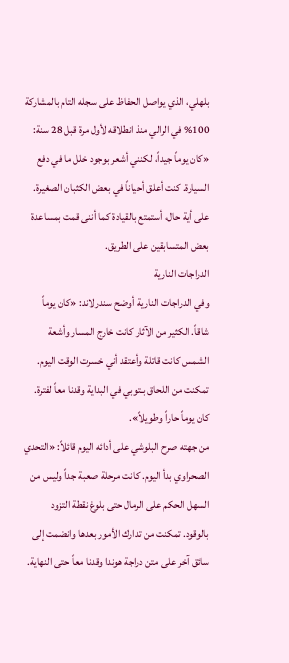بلهلي، الذي يواصل الحفاظ على سجله التام بالمشاركة 100% في الرالي منذ انطلاقه لأول مرة قبل 28 سنة: «كان يوماً جيداً، لكنني أشعر بوجود خلل ما في دفع السيارة. كنت أعلق أحياناً في بعض الكثبان الصغيرة. على أية حال، أستمتع بالقيادة كما أننى قمت بمساعدة بعض المتسابقين على الطريق.
الدراجات النارية
وفي الدراجات النارية أوضح سندرلاند: «كان يوماً شاقاً. الكثير من الآثار كانت خارج المسار وأشعة الشمس كانت قاتلة وأعتقد أني خسرت الوقت اليوم. تمكنت من اللحاق بـتوبي في البداية وقدنا معاً لفترة. كان يوماً حاراً وطويلاً».
من جهته صرح البلوشي على أدائه اليوم قائلاً: «التحدي الصحراوي بدأ اليوم. كانت مرحلة صعبة جداً وليس من السهل الحكم على الرمال حتى بلوغ نقطة التزود بالوقود. تمكنت من تدارك الأمور بعدها وانضمت إلى سائق آخر على متن دراجة هوندا وقدنا معاً حتى النهاية.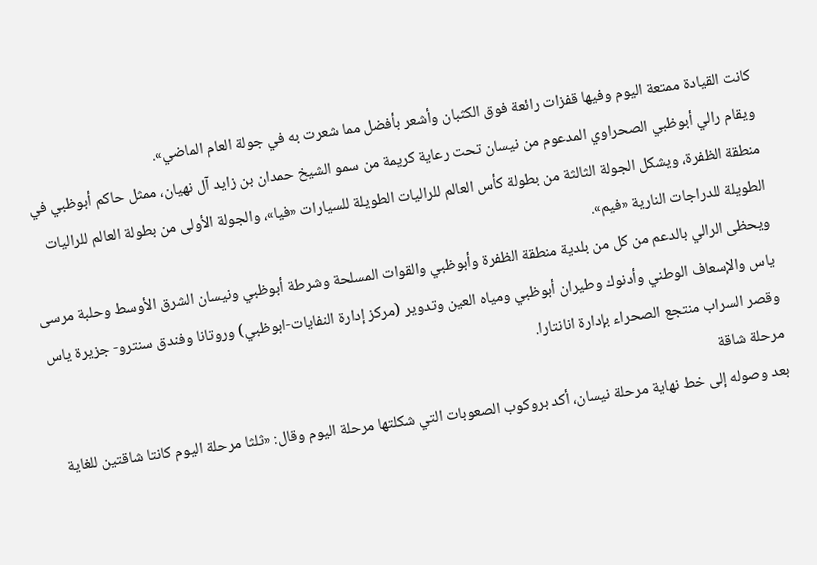كانت القيادة ممتعة اليوم وفيها قفزات رائعة فوق الكثبان وأشعر بأفضل مما شعرت به في جولة العام الماضي».
ويقام رالي أبوظبي الصحراوي المدعوم من نيسان تحت رعاية كريمة من سمو الشيخ حمدان بن زايد آل نهيان، ممثل حاكم أبوظبي في منطقة الظفرة، ويشكل الجولة الثالثة من بطولة كأس العالم للراليات الطويلة للسيارات «فيا»، والجولة الأولى من بطولة العالم للراليات الطويلة للدراجات النارية «فيم».
ويحظى الرالي بالدعم من كل من بلدية منطقة الظفرة وأبوظبي والقوات المسلحة وشرطة أبوظبي ونيسان الشرق الأوسط وحلبة مرسى ياس والإسعاف الوطني وأدنوك وطيران أبوظبي ومياه العين وتدوير (مركز إدارة النفايات-ابوظبي) وروتانا وفندق سنترو- جزيرة ياس وقصر السراب منتجع الصحراء بإدارة انانتارا.
مرحلة شاقة
بعد وصوله إلى خط نهاية مرحلة نيسان، أكد بروكوب الصعوبات التي شكلتها مرحلة اليوم وقال: «ثلثا مرحلة اليوم كانتا شاقتين للغاية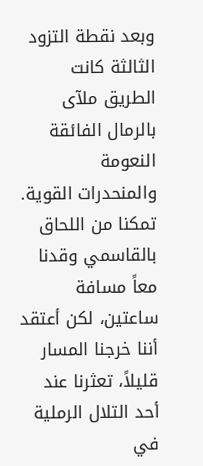وبعد نقطة التزود الثالثة كانت الطريق ملآى بالرمال الفائقة النعومة والمنحدرات القوية. تمكنا من اللحاق بالقاسمي وقدنا معاً مسافة ساعتين، لكن أعتقد أننا خرجنا المسار قليلاً، تعثرنا عند أحد التلال الرملية في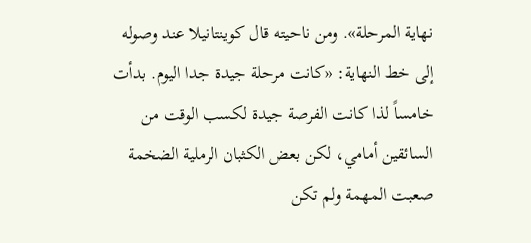نهاية المرحلة». ومن ناحيته قال كوينتانيلا عند وصوله إلى خط النهاية: «كانت مرحلة جيدة جدا اليوم. بدأت خامساً لذا كانت الفرصة جيدة لكسب الوقت من السائقين أمامي، لكن بعض الكثبان الرملية الضخمة صعبت المهمة ولم تكن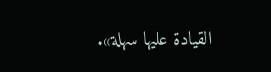القيادة عليها سهلة».